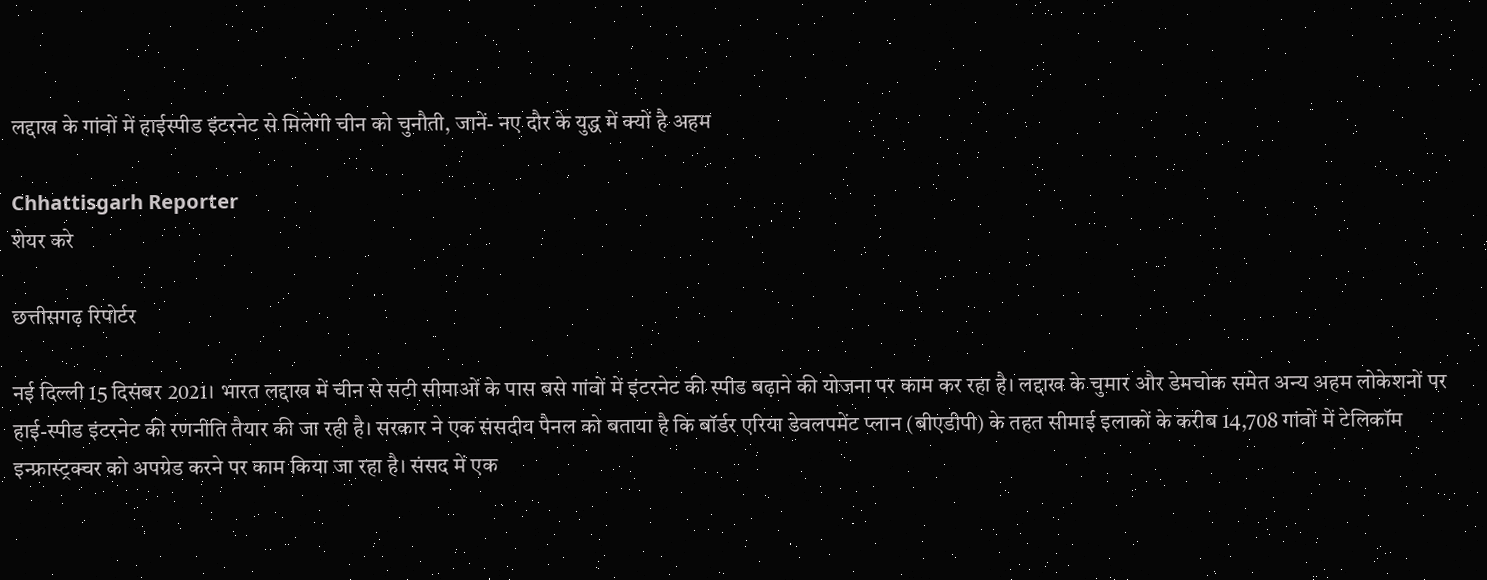लद्दाख के गांवों में हाईस्पीड इंटरनेट से मिलेगी चीन को चुनौती, जानें- नए दौर के युद्ध में क्यों है अहम

Chhattisgarh Reporter
शेयर करे

छत्तीसगढ़ रिपोर्टर

नई दिल्ली 15 दिसंबर 2021। भारत लद्दाख में चीन से सटी सीमाओं के पास बसे गांवों में इंटरनेट की स्पीड बढ़ाने की योजना पर काम कर रहा है। लद्दाख के चुमार और डेमचोक समेत अन्य अहम लोकेशनों पर हाई-स्पीड इंटरनेट की रणनीति तैयार की जा रही है। सरकार ने एक संसदीय पैनल को बताया है कि बॉर्डर एरिया डेवलपमेंट प्लान (बीएडीपी) के तहत सीमाई इलाकों के करीब 14,708 गांवों में टेलिकॉम इन्फ्रास्ट्रक्चर को अपग्रेड करने पर काम किया जा रहा है। संसद में एक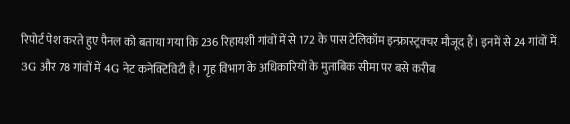रिपोर्ट पेश करते हुए पैनल को बताया गया कि 236 रिहायशी गांवों में से 172 के पास टेलिकॉम इन्फ्रास्ट्रक्चर मौजूद हैं। इनमें से 24 गांवों में 3G और 78 गांवों में 4G नेट कनेक्टिविटी है। गृह विभाग के अधिकारियों के मुताबिक सीमा पर बसे करीब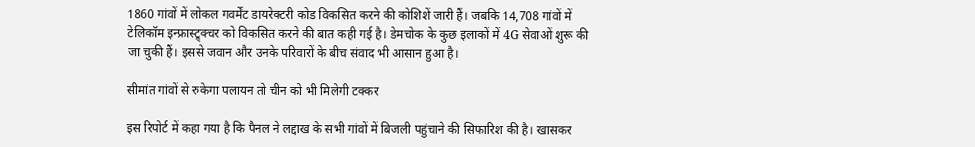1860 गांवों में लोकल गवर्मेंट डायरेक्टरी कोड विकसित करने की कोशिशें जारी हैं। जबकि 14,708 गांवों में टेलिकॉम इन्फ्रास्ट्र्क्चर को विकसित करने की बात कही गई है। डेमचोक के कुछ इलाकों में 4G सेवाओं शुरू की जा चुकी हैं। इससे जवान और उनके परिवारों के बीच संवाद भी आसान हुआ है।

सीमांत गांवों से रुकेगा पलायन तो चीन को भी मिलेगी टक्कर

इस रिपोर्ट में कहा गया है कि पैनल ने लद्दाख के सभी गांवों में बिजली पहुंचाने की सिफारिश की है। खासकर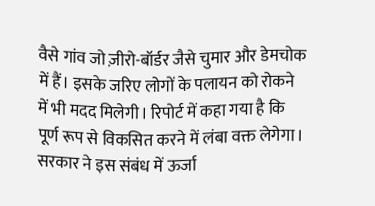वैसे गांव जो ज़ीरो-बॉर्डर जैसे चुमार और डेमचोक में हैं। इसके जरिए लोगों के पलायन को रोकने में भी मदद मिलेगी। रिपोर्ट में कहा गया है कि पूर्ण रूप से विकसित करने में लंबा वक्त लेगेगा। सरकार ने इस संबंध में ऊर्जा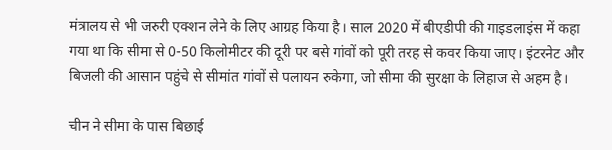मंत्रालय से भी जरुरी एक्शन लेने के लिए आग्रह किया है। साल 2020 में बीएडीपी की गाइडलाइंस में कहा गया था कि सीमा से 0-50 किलोमीटर की दूरी पर बसे गांवों को पूरी तरह से कवर किया जाए। इंटरनेट और बिजली की आसान पहुंचे से सीमांत गांवों से पलायन रुकेगा, जो सीमा की सुरक्षा के लिहाज से अहम है।

चीन ने सीमा के पास बिछाई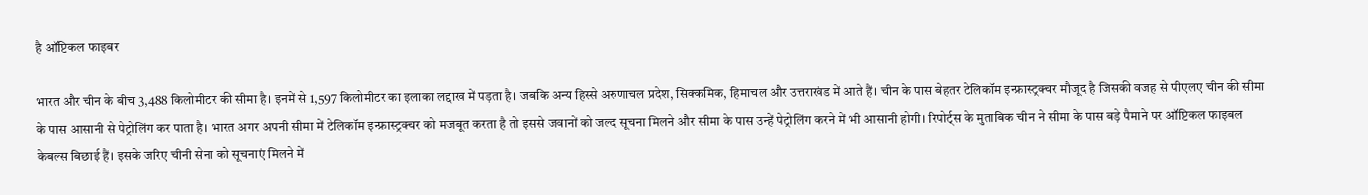है ऑप्टिकल फाइबर

भारत और चीन के बीच 3,488 किलोमीटर की सीमा है। इनमें से 1,597 किलोमीटर का इलाका लद्दाख में पड़ता है। जबकि अन्य हिस्से अरुणाचल प्रदेश, सिक्कमिक, हिमाचल और उत्तराखंड में आते हैं। चीन के पास बेहतर टेलिकॉम इन्फ्रास्ट्रक्चर मौजूद है जिसकी वजह से पीएलए चीन की सीमा के पास आसानी से पेट्रोलिंग कर पाता है। भारत अगर अपनी सीमा में टेलिकॉम इन्फ्रास्ट्रक्चर को मजबूत करता है तो इससे जवानों को जल्द सूचना मिलने और सीमा के पास उन्हें पेट्रोलिंग करने में भी आसानी होगी। रिपोर्ट्स के मुताबिक चीन ने सीमा के पास बड़े पैमाने पर ऑप्टिकल फाइबल केबल्स बिछाई हैं। इसके जरिए चीनी सेना को सूचनाएं मिलने में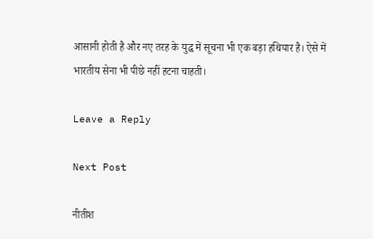आसानी होती है और नए तरह के युद्ध में सूचना भी एक बड़ा हथियार है। ऐसे में भारतीय सेना भी पीछे नहीं हटना चाहती।

Leave a Reply

Next Post

नीतीश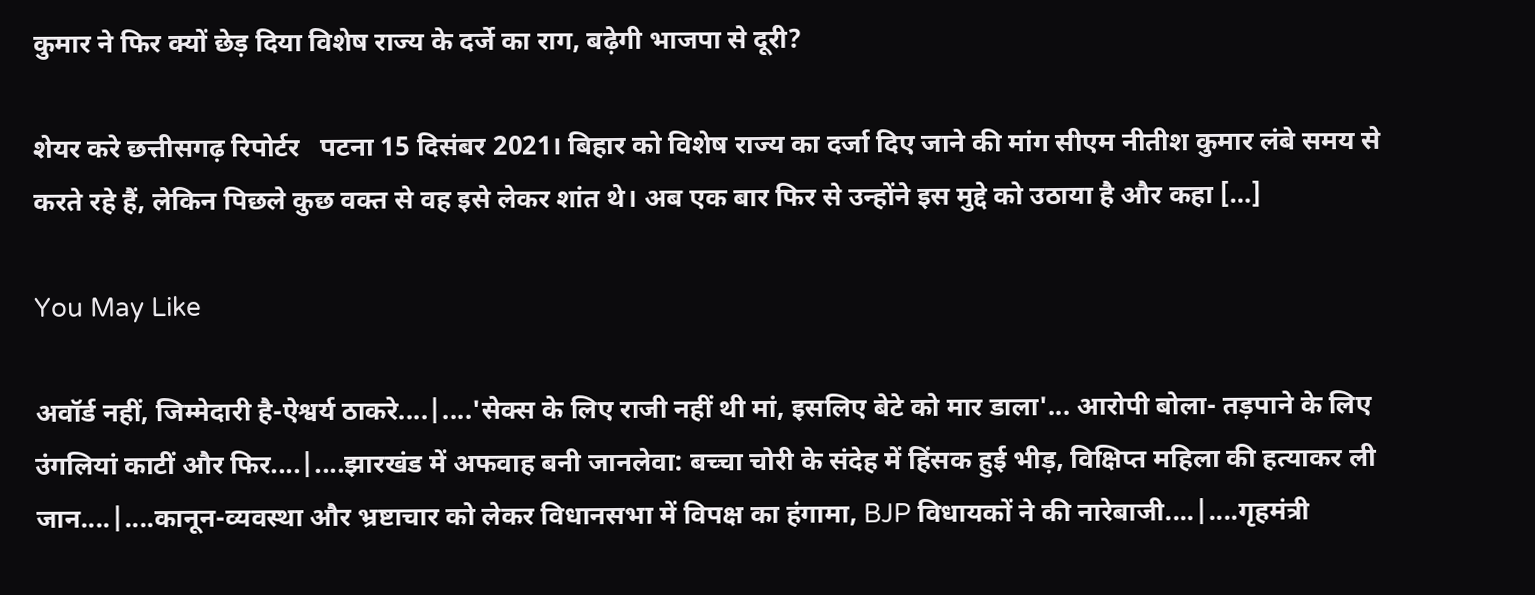कुमार ने फिर क्यों छेड़ दिया विशेष राज्य के दर्जे का राग, बढ़ेगी भाजपा से दूरी?

शेयर करे छत्तीसगढ़ रिपोर्टर   पटना 15 दिसंबर 2021। बिहार को विशेष राज्य का दर्जा दिए जाने की मांग सीएम नीतीश कुमार लंबे समय से करते रहे हैं, लेकिन पिछले कुछ वक्त से वह इसे लेकर शांत थे। अब एक बार फिर से उन्होंने इस मुद्दे को उठाया है और कहा […]

You May Like

अवॉर्ड नहीं, जिम्मेदारी है-ऐश्वर्य ठाकरे....|....'सेक्स के लिए राजी नहीं थी मां, इसलिए बेटे को मार डाला'... आरोपी बोला- तड़पाने के लिए उंगलियां काटीं और फिर....|....झारखंड में अफवाह बनी जानलेवा: बच्चा चोरी के संदेह में हिंसक हुई भीड़, विक्षिप्त महिला की हत्याकर ली जान....|....कानून-व्यवस्था और भ्रष्टाचार को लेकर विधानसभा में विपक्ष का हंगामा, BJP विधायकों ने की नारेबाजी....|....गृहमंत्री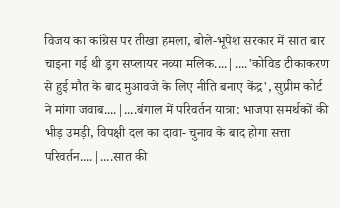विजय का कांग्रेस पर तीखा हमला, बोले-भूपेश सरकार में सात बार चाइना गई थी ड्रग सप्लायर नव्या मलिक....|....'कोविड टीकाकरण से हुई मौत के बाद मुआवजे के लिए नीति बनाए केंद्र', सुप्रीम कोर्ट ने मांगा जवाब....|....बंगाल में परिवर्तन यात्रा: भाजपा समर्थकों की भीड़ उमड़ी, विपक्षी दल का दावा- चुनाव के बाद होगा सत्ता परिवर्तन....|....सात की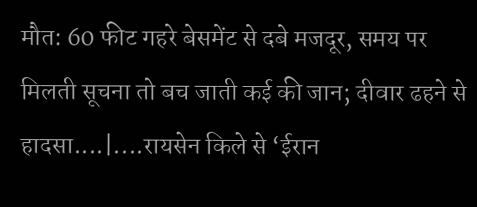मौत: 60 फीट गहरे बेसमेंट से दबे मजदूर, समय पर मिलती सूचना तो बच जाती कई की जान; दीवार ढहने से हादसा....|....रायसेन किले से ‘ईरान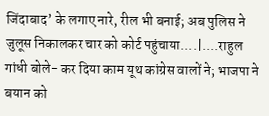जिंदाबाद’ के लगाए नारे, रील भी बनाई; अब पुलिस ने जुलूस निकालकर चार को कोर्ट पहुंचाया....|....राहुल गांधी बोले- कर दिया काम यूथ कांग्रेस वालों ने; भाजपा ने बयान को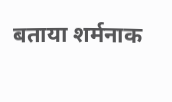बताया शर्मनाक